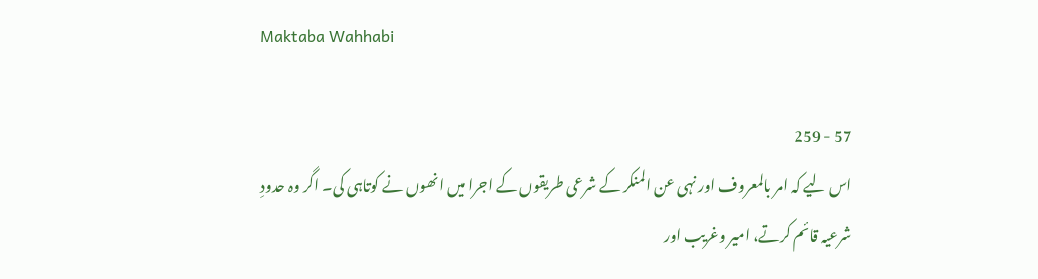Maktaba Wahhabi

57 - 259
اس لیے کہ امر بالمعروف اور نہی عن المنکر کے شرعی طریقوں کے اجرا میں انھوں نے کوتاہی کی۔ اگر وہ حدودِ شرعیہ قائم کرتے، امیر وغریب اور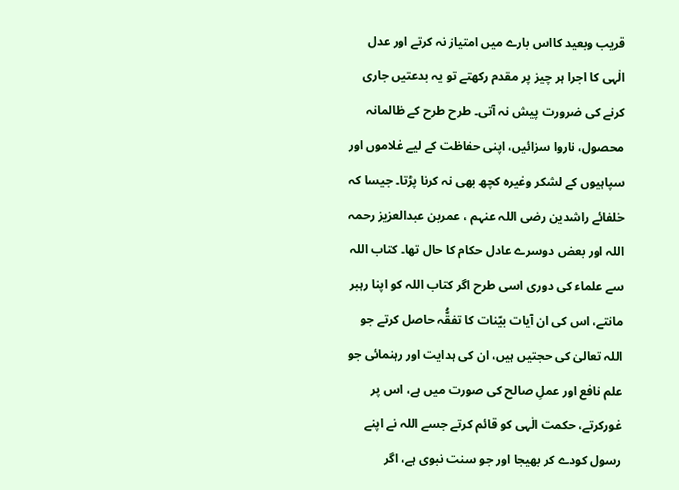قریب وبعید کااس بارے میں امتیاز نہ کرتے اور عدل الٰہی کا اجرا ہر چیز پر مقدم رکھتے تو یہ بدعتیں جاری کرنے کی ضرورت پیش نہ آتی۔ طرح طرح کے ظالمانہ محصول، ناروا سزائیں، اپنی حفاظت کے لیے غلاموں اور سپاہیوں کے لشکر وغیرہ کچھ بھی نہ کرنا پڑتا۔ جیسا کہ خلفائے راشدین رضی اللہ عنہم ، عمربن عبدالعزیز رحمہ اللہ اور بعض دوسرے عادل حکام کا حال تھا۔ کتاب اللہ سے علماء کی دوری اسی طرح اگر کتاب اللہ کو اپنا رہبر مانتے، اس کی ان آیات بیّنات کا تفقُّہ حاصل کرتے جو اللہ تعالیٰ کی حجتیں ہیں، ان کی ہدایت اور رہنمائی جو علم نافع اور عملِ صالح کی صورت میں ہے، اس پر غورکرتے، حکمت الٰہی کو قائم کرتے جسے اللہ نے اپنے رسول کودے کر بھیجا اور جو سنت نبوی ہے، اگر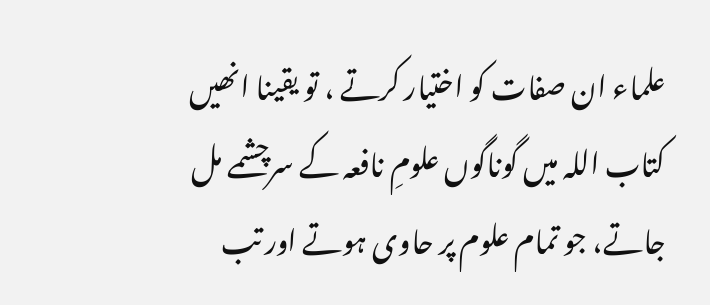علماء ان صفات کو اختیار کرتے ، تو یقینا انھیں کتاب اللہ میں گوناگوں علومِ نافعہ کے سرچشمے مل جاتے، جو تمام علوم پر حاوی ہوتے اور تب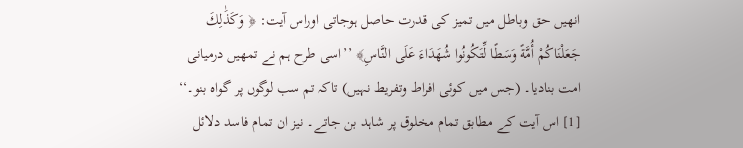انھیں حق وباطل میں تمیز کی قدرت حاصل ہوجاتی اوراس آیت: ﴿ وَكَذَٰلِكَ جَعَلْنَاكُمْ أُمَّةً وَسَطًا لِّتَكُونُوا شُهَدَاءَ عَلَى النَّاسِ﴾ ’’اسی طرح ہم نے تمھیں درمیانی امت بنادیا۔ (جس میں کوئی افراط وتفریط نہیں) تاکہ تم سب لوگوں پر گواہ بنو۔‘‘ [1] اس آیت کے مطابق تمام مخلوق پر شاہد بن جاتے۔ نیز ان تمام فاسد دلائل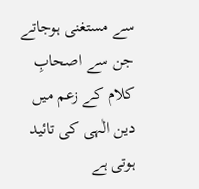سے مستغنی ہوجاتے جن سے اصحابِ کلام کے زعم میں دین الٰہی کی تائید ہوتی ہے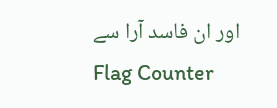اور ان فاسد آرا سے
Flag Counter